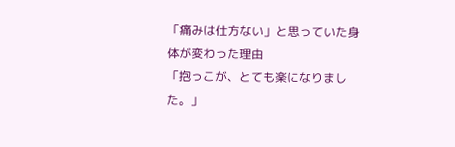「痛みは仕方ない」と思っていた身体が変わった理由
「抱っこが、とても楽になりました。」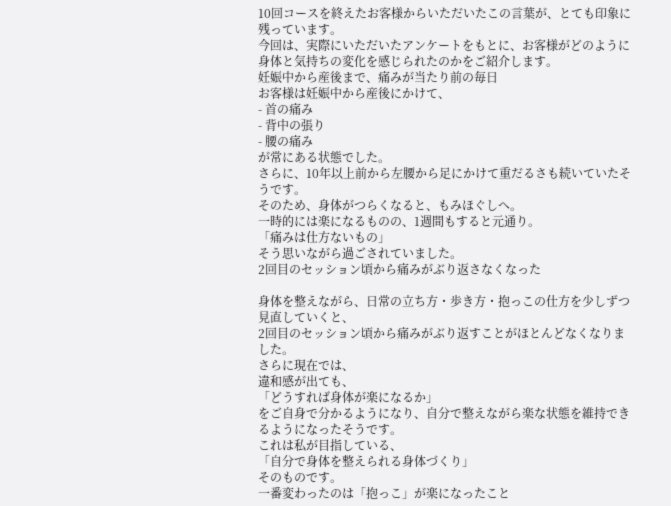10回コースを終えたお客様からいただいたこの言葉が、とても印象に残っています。
今回は、実際にいただいたアンケートをもとに、お客様がどのように身体と気持ちの変化を感じられたのかをご紹介します。
妊娠中から産後まで、痛みが当たり前の毎日
お客様は妊娠中から産後にかけて、
- 首の痛み
- 背中の張り
- 腰の痛み
が常にある状態でした。
さらに、10年以上前から左腰から足にかけて重だるさも続いていたそうです。
そのため、身体がつらくなると、もみほぐしへ。
一時的には楽になるものの、1週間もすると元通り。
「痛みは仕方ないもの」
そう思いながら過ごされていました。
2回目のセッション頃から痛みがぶり返さなくなった

身体を整えながら、日常の立ち方・歩き方・抱っこの仕方を少しずつ見直していくと、
2回目のセッション頃から痛みがぶり返すことがほとんどなくなりました。
さらに現在では、
違和感が出ても、
「どうすれば身体が楽になるか」
をご自身で分かるようになり、自分で整えながら楽な状態を維持できるようになったそうです。
これは私が目指している、
「自分で身体を整えられる身体づくり」
そのものです。
一番変わったのは「抱っこ」が楽になったこと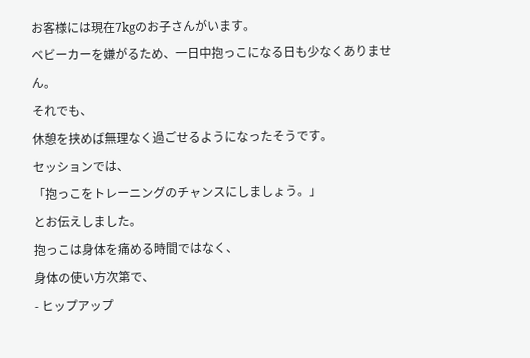お客様には現在7kgのお子さんがいます。
ベビーカーを嫌がるため、一日中抱っこになる日も少なくありません。
それでも、
休憩を挟めば無理なく過ごせるようになったそうです。
セッションでは、
「抱っこをトレーニングのチャンスにしましょう。」
とお伝えしました。
抱っこは身体を痛める時間ではなく、
身体の使い方次第で、
- ヒップアップ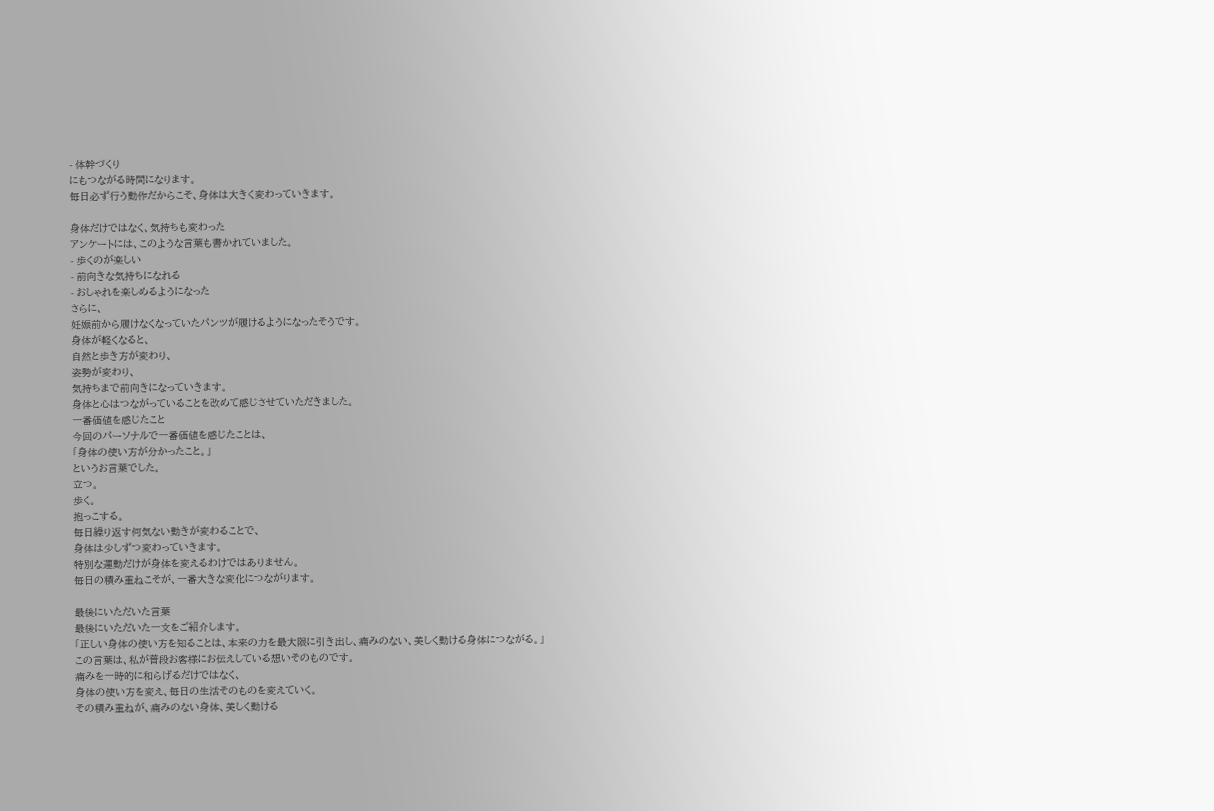- 体幹づくり
にもつながる時間になります。
毎日必ず行う動作だからこそ、身体は大きく変わっていきます。

身体だけではなく、気持ちも変わった
アンケートには、このような言葉も書かれていました。
- 歩くのが楽しい
- 前向きな気持ちになれる
- おしゃれを楽しめるようになった
さらに、
妊娠前から履けなくなっていたパンツが履けるようになったそうです。
身体が軽くなると、
自然と歩き方が変わり、
姿勢が変わり、
気持ちまで前向きになっていきます。
身体と心はつながっていることを改めて感じさせていただきました。
一番価値を感じたこと
今回のパーソナルで一番価値を感じたことは、
「身体の使い方が分かったこと。」
というお言葉でした。
立つ。
歩く。
抱っこする。
毎日繰り返す何気ない動きが変わることで、
身体は少しずつ変わっていきます。
特別な運動だけが身体を変えるわけではありません。
毎日の積み重ねこそが、一番大きな変化につながります。

最後にいただいた言葉
最後にいただいた一文をご紹介します。
「正しい身体の使い方を知ることは、本来の力を最大限に引き出し、痛みのない、美しく動ける身体につながる。」
この言葉は、私が普段お客様にお伝えしている想いそのものです。
痛みを一時的に和らげるだけではなく、
身体の使い方を変え、毎日の生活そのものを変えていく。
その積み重ねが、痛みのない身体、美しく動ける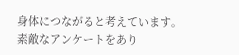身体につながると考えています。
素敵なアンケートをあり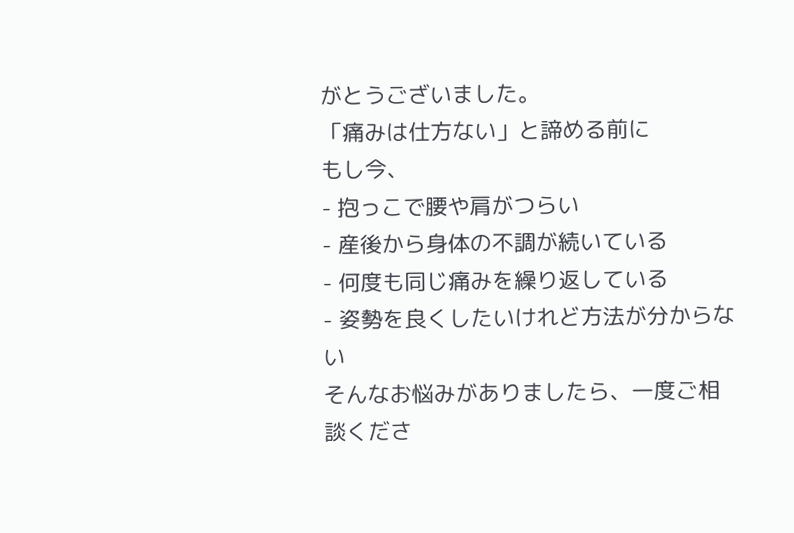がとうございました。
「痛みは仕方ない」と諦める前に
もし今、
- 抱っこで腰や肩がつらい
- 産後から身体の不調が続いている
- 何度も同じ痛みを繰り返している
- 姿勢を良くしたいけれど方法が分からない
そんなお悩みがありましたら、一度ご相談くださ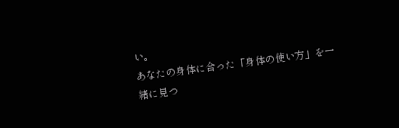い。
あなたの身体に合った「身体の使い方」を一緒に見つ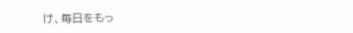け、毎日をもっ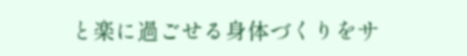と楽に過ごせる身体づくりをサ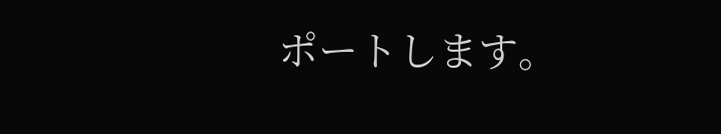ポートします。